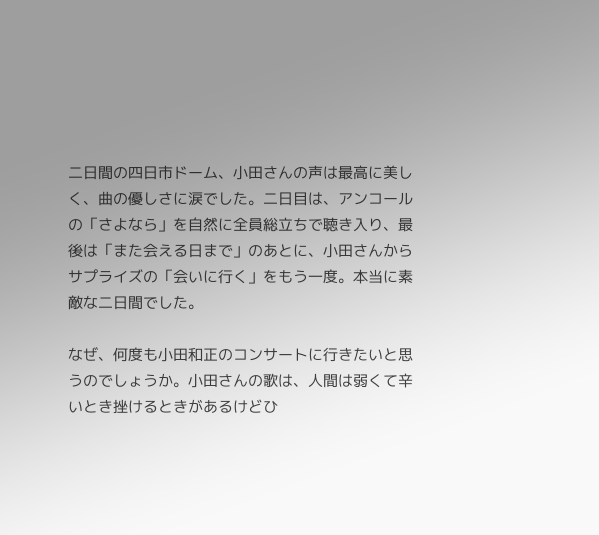二日間の四日市ドーム、小田さんの声は最高に美しく、曲の優しさに涙でした。二日目は、アンコールの「さよなら」を自然に全員総立ちで聴き入り、最後は「また会える日まで」のあとに、小田さんからサプライズの「会いに行く」をもう一度。本当に素敵な二日間でした。

なぜ、何度も小田和正のコンサートに行きたいと思うのでしょうか。小田さんの歌は、人間は弱くて辛いとき挫けるときがあるけどひ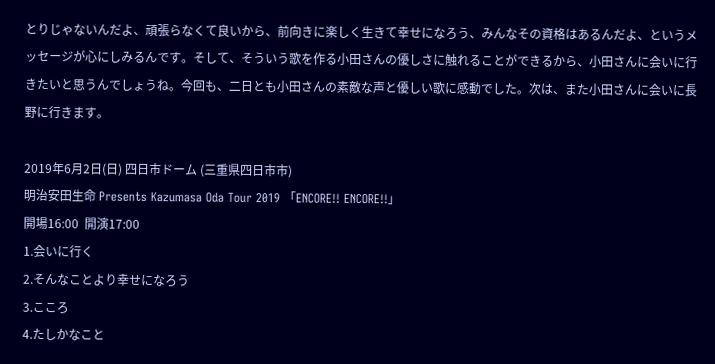とりじゃないんだよ、頑張らなくて良いから、前向きに楽しく生きて幸せになろう、みんなその資格はあるんだよ、というメッセージが心にしみるんです。そして、そういう歌を作る小田さんの優しさに触れることができるから、小田さんに会いに行きたいと思うんでしょうね。今回も、二日とも小田さんの素敵な声と優しい歌に感動でした。次は、また小田さんに会いに長野に行きます。

2019年6月2日(日) 四日市ドーム (三重県四日市市)
明治安田生命 Presents Kazumasa Oda Tour 2019 「ENCORE!! ENCORE!!」
開場16:00  開演17:00
1.会いに行く
2.そんなことより幸せになろう
3.こころ
4.たしかなこと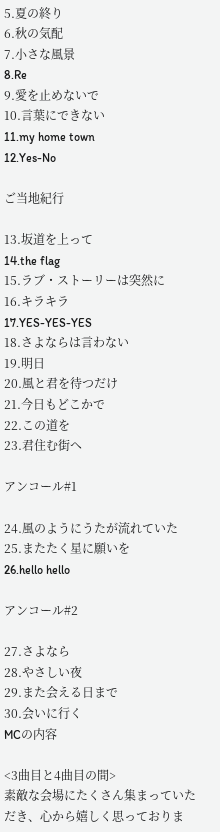5.夏の終り
6.秋の気配
7.小さな風景
8.Re
9.愛を止めないで
10.言葉にできない
11.my home town
12.Yes-No

ご当地紀行

13.坂道を上って
14.the flag
15.ラブ・ストーリーは突然に
16.キラキラ
17.YES-YES-YES
18.さよならは言わない
19.明日
20.風と君を待つだけ
21.今日もどこかで
22.この道を
23.君住む街へ

アンコール#1

24.風のようにうたが流れていた
25.またたく星に願いを
26.hello hello

アンコール#2

27.さよなら
28.やさしい夜
29.また会える日まで
30.会いに行く
MCの内容

<3曲目と4曲目の間>
素敵な会場にたくさん集まっていただき、心から嬉しく思っておりま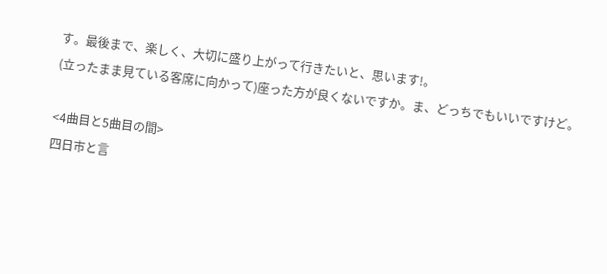す。最後まで、楽しく、大切に盛り上がって行きたいと、思います!。
(立ったまま見ている客席に向かって)座った方が良くないですか。ま、どっちでもいいですけど。

<4曲目と5曲目の間>
四日市と言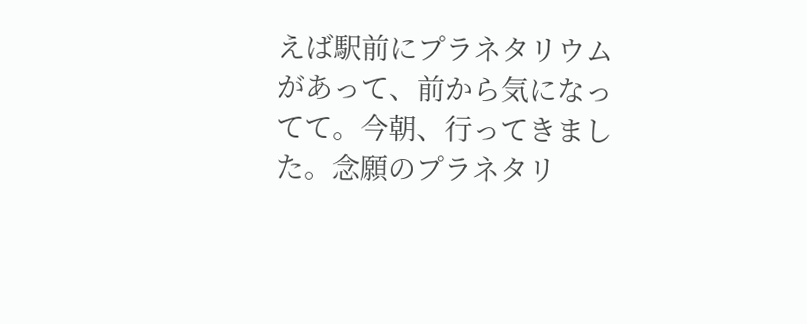えば駅前にプラネタリウムがあって、前から気になってて。今朝、行ってきました。念願のプラネタリ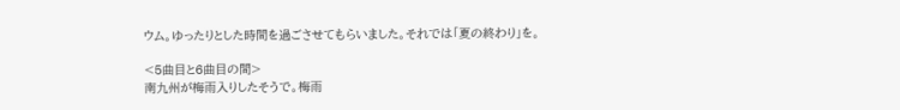ウム。ゆったりとした時間を過ごさせてもらいました。それでは「夏の終わり」を。

<5曲目と6曲目の間>
南九州が梅雨入りしたそうで。梅雨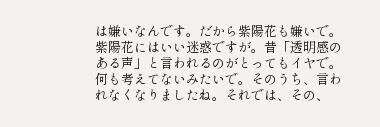は嫌いなんです。だから紫陽花も嫌いで。紫陽花にはいい迷惑ですが。昔「透明感のある声」と言われるのがとってもイヤで。何も考えてないみたいで。そのうち、言われなくなりましたね。それでは、その、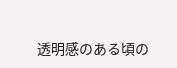透明感のある頃の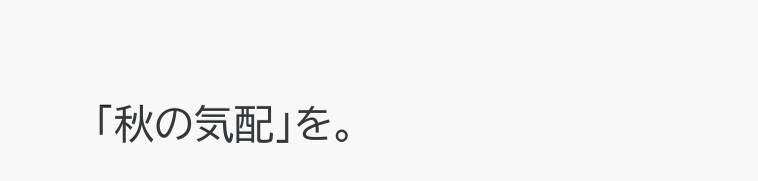「秋の気配」を。